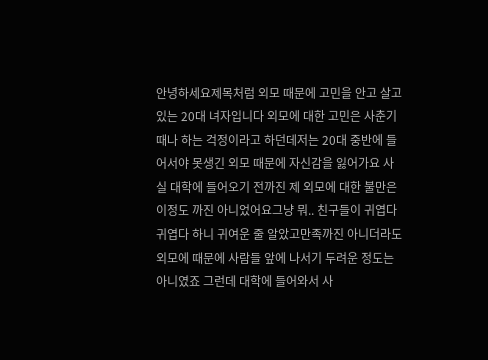안녕하세요제목처럼 외모 때문에 고민을 안고 살고 있는 20대 녀자입니다 외모에 대한 고민은 사춘기때나 하는 걱정이라고 하던데저는 20대 중반에 들어서야 못생긴 외모 때문에 자신감을 잃어가요 사실 대학에 들어오기 전까진 제 외모에 대한 불만은 이정도 까진 아니었어요그냥 뭐.. 친구들이 귀엽다 귀엽다 하니 귀여운 줄 알았고만족까진 아니더라도 외모에 때문에 사람들 앞에 나서기 두려운 정도는 아니였죠 그런데 대학에 들어와서 사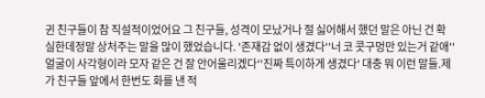귄 친구들이 참 직설적이었어요 그 친구들, 성격이 모났거나 절 싫어해서 했던 말은 아닌 건 확실한데정말 상처주는 말을 많이 했었습니다. '존재감 없이 생겼다''너 코 콧구멍만 있는거 같애''얼굴이 사각형이라 모자 같은 건 잘 안어울리겠다''진짜 특이하게 생겼다' 대충 뭐 이런 말들.제가 친구들 앞에서 한번도 화를 낸 적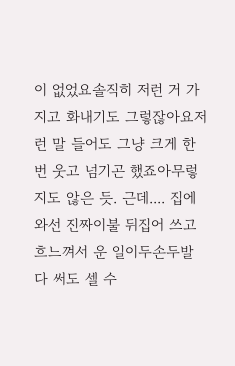이 없었요솔직히 저런 거 가지고 화내기도 그렇잖아요저런 말 들어도 그냥 크게 한번 웃고 넘기곤 했죠아무렇지도 않은 듯. 근데.... 집에 와선 진짜이불 뒤집어 쓰고 흐느껴서 운 일이두손두발 다 써도 셀 수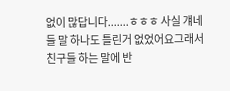없이 많답니다.......ㅎㅎㅎ 사실 걔네들 말 하나도 틀린거 없었어요그래서 친구들 하는 말에 반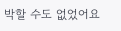박할 수도 없었어요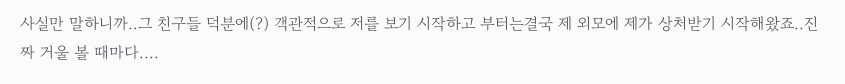사실만 말하니까..그 친구들 덕분에(?) 객관적으로 저를 보기 시작하고 부터는결국 제 외모에 제가 상처받기 시작해왔죠..진짜 거울 볼 때마다....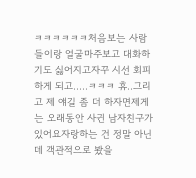ㅋㅋㅋㅋㅋㅋ처음보는 사람들이랑 얼굴마주보고 대화하기도 싫어지고자꾸 시선 회피하게 되고.....ㅋㅋㅋ 휴..그리고 제 얘길 좀 더 하자면제게는 오래동안 사귄 남자친구가 있어요자랑하는 건 정말 아닌데 객관적으로 봤을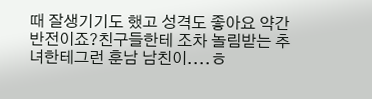때 잘생기기도 했고 성격도 좋아요 약간 반전이죠?친구들한테 조차 놀림받는 추녀한테그런 훈남 남친이....ㅎ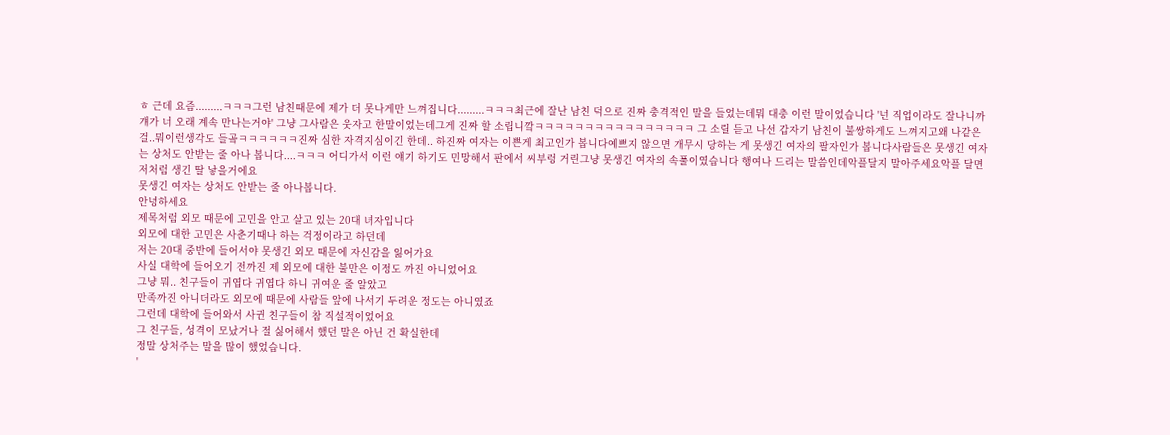ㅎ 근데 요즘.........ㅋㅋㅋ그런 남친때문에 제가 더 못나게만 느껴집니다.........ㅋㅋㅋ최근에 잘난 남친 덕으로 진짜 충격적인 말을 들었는데뭐 대충 이런 말이었습니다 '넌 직업이라도 잘나니까 걔가 너 오래 계속 만나는거야' 그냥 그사람은 웃자고 한말이었는데그게 진짜 할 소립니깤ㅋㅋㅋㅋㅋㅋㅋㅋㅋㅋㅋㅋㅋㅋㅋㅋ 그 소릴 듣고 나선 갑자기 남친이 불쌍하게도 느껴지고왜 나같은걸..뭐이런생각도 들곸ㅋㅋㅋㅋㅋㅋ진짜 심한 자격지심이긴 한데.. 하진짜 여자는 이쁜게 최고인가 봅니다예쁘지 않으면 개무시 당하는 게 못생긴 여자의 팔자인가 봅니다사람들은 못생긴 여자는 상처도 안받는 줄 아나 봅니다....ㅋㅋㅋ 어디가서 이런 얘기 하기도 민망해서 판에서 씨부렁 거린그냥 못생긴 여자의 속풀이였습니다 행여나 드리는 말씀인데악플달지 말아주세요악플 달면 저처럼 생긴 딸 낳을거에요
못생긴 여자는 상처도 안받는 줄 아나봅니다.
안녕하세요
제목처럼 외모 때문에 고민을 안고 살고 있는 20대 녀자입니다
외모에 대한 고민은 사춘기때나 하는 걱정이라고 하던데
저는 20대 중반에 들어서야 못생긴 외모 때문에 자신감을 잃어가요
사실 대학에 들어오기 전까진 제 외모에 대한 불만은 이정도 까진 아니었어요
그냥 뭐.. 친구들이 귀엽다 귀엽다 하니 귀여운 줄 알았고
만족까진 아니더라도 외모에 때문에 사람들 앞에 나서기 두려운 정도는 아니였죠
그런데 대학에 들어와서 사귄 친구들이 참 직설적이었어요
그 친구들, 성격이 모났거나 절 싫어해서 했던 말은 아닌 건 확실한데
정말 상처주는 말을 많이 했었습니다.
'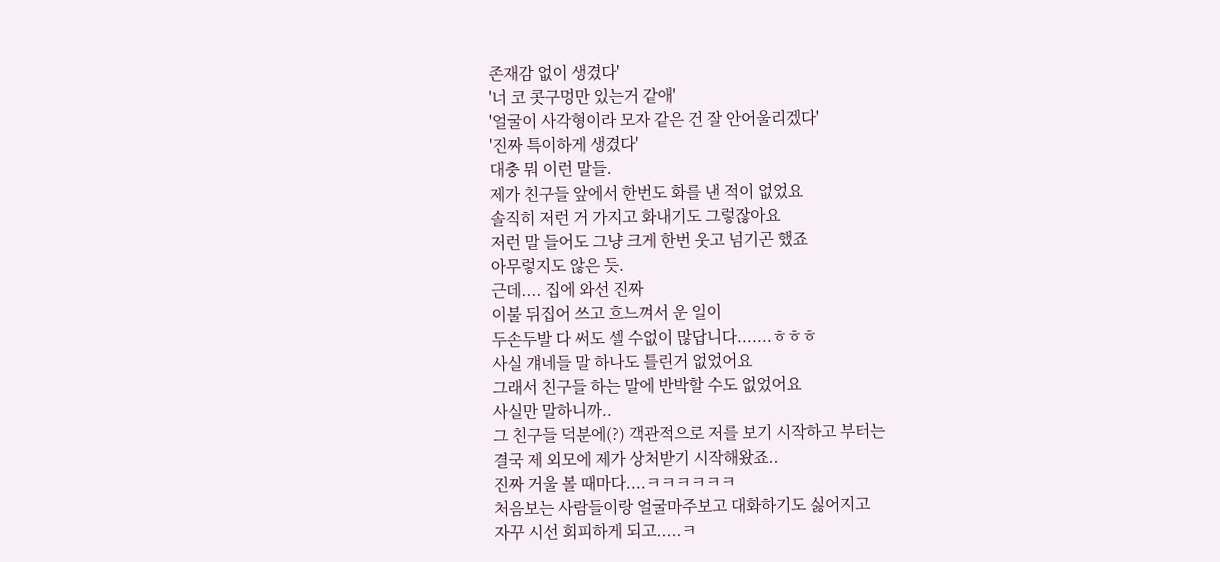존재감 없이 생겼다'
'너 코 콧구멍만 있는거 같애'
'얼굴이 사각형이라 모자 같은 건 잘 안어울리겠다'
'진짜 특이하게 생겼다'
대충 뭐 이런 말들.
제가 친구들 앞에서 한번도 화를 낸 적이 없었요
솔직히 저런 거 가지고 화내기도 그렇잖아요
저런 말 들어도 그냥 크게 한번 웃고 넘기곤 했죠
아무렇지도 않은 듯.
근데.... 집에 와선 진짜
이불 뒤집어 쓰고 흐느껴서 운 일이
두손두발 다 써도 셀 수없이 많답니다.......ㅎㅎㅎ
사실 걔네들 말 하나도 틀린거 없었어요
그래서 친구들 하는 말에 반박할 수도 없었어요
사실만 말하니까..
그 친구들 덕분에(?) 객관적으로 저를 보기 시작하고 부터는
결국 제 외모에 제가 상처받기 시작해왔죠..
진짜 거울 볼 때마다....ㅋㅋㅋㅋㅋㅋ
처음보는 사람들이랑 얼굴마주보고 대화하기도 싫어지고
자꾸 시선 회피하게 되고.....ㅋ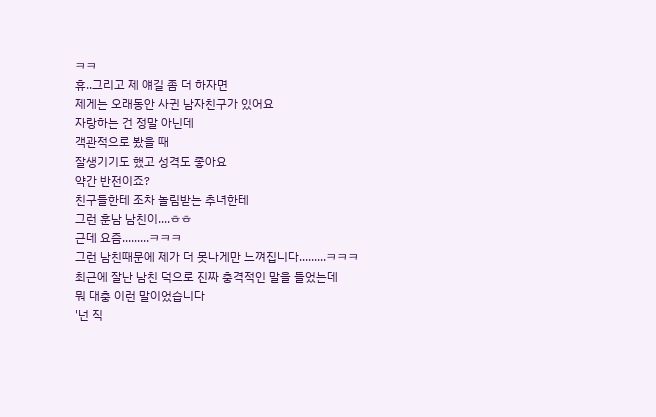ㅋㅋ
휴..그리고 제 얘길 좀 더 하자면
제게는 오래동안 사귄 남자친구가 있어요
자랑하는 건 정말 아닌데
객관적으로 봤을 때
잘생기기도 했고 성격도 좋아요
약간 반전이죠?
친구들한테 조차 놀림받는 추녀한테
그런 훈남 남친이....ㅎㅎ
근데 요즘.........ㅋㅋㅋ
그런 남친때문에 제가 더 못나게만 느껴집니다.........ㅋㅋㅋ
최근에 잘난 남친 덕으로 진짜 충격적인 말을 들었는데
뭐 대충 이런 말이었습니다
'넌 직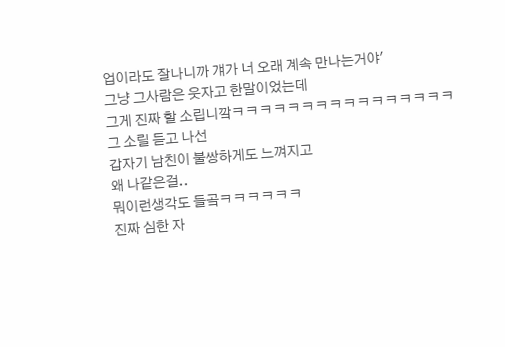업이라도 잘나니까 걔가 너 오래 계속 만나는거야'
그냥 그사람은 웃자고 한말이었는데
그게 진짜 할 소립니깤ㅋㅋㅋㅋㅋㅋㅋㅋㅋㅋㅋㅋㅋㅋㅋㅋ
그 소릴 듣고 나선
갑자기 남친이 불쌍하게도 느껴지고
왜 나같은걸..
뭐이런생각도 들곸ㅋㅋㅋㅋㅋㅋ
진짜 심한 자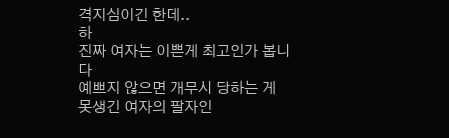격지심이긴 한데..
하
진짜 여자는 이쁜게 최고인가 봅니다
예쁘지 않으면 개무시 당하는 게 못생긴 여자의 팔자인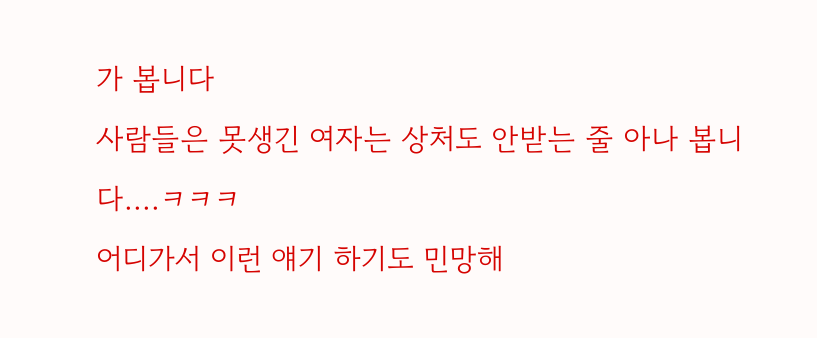가 봅니다
사람들은 못생긴 여자는 상처도 안받는 줄 아나 봅니다....ㅋㅋㅋ
어디가서 이런 얘기 하기도 민망해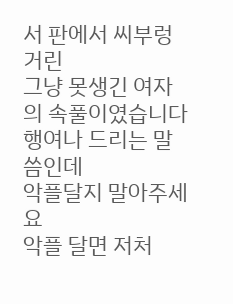서 판에서 씨부렁 거린
그냥 못생긴 여자의 속풀이였습니다
행여나 드리는 말씀인데
악플달지 말아주세요
악플 달면 저처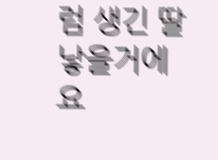럼 생긴 딸 낳을거에요